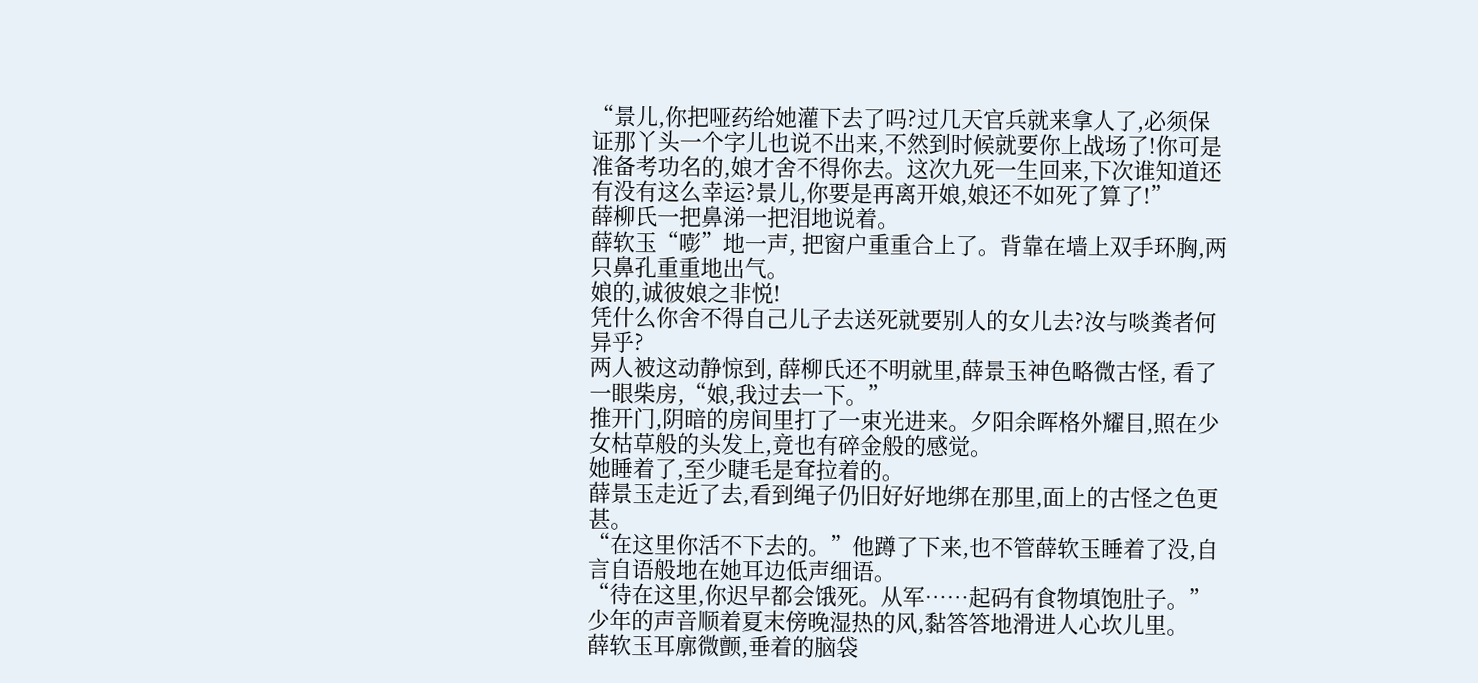“景儿,你把哑药给她灌下去了吗?过几天官兵就来拿人了,必须保证那丫头一个字儿也说不出来,不然到时候就要你上战场了!你可是准备考功名的,娘才舍不得你去。这次九死一生回来,下次谁知道还有没有这么幸运?景儿,你要是再离开娘,娘还不如死了算了!”
薛柳氏一把鼻涕一把泪地说着。
薛软玉“嘭”地一声, 把窗户重重合上了。背靠在墙上双手环胸,两只鼻孔重重地出气。
娘的,诚彼娘之非悦!
凭什么你舍不得自己儿子去送死就要别人的女儿去?汝与啖粪者何异乎?
两人被这动静惊到, 薛柳氏还不明就里,薛景玉神色略微古怪, 看了一眼柴房,“娘,我过去一下。”
推开门,阴暗的房间里打了一束光进来。夕阳余晖格外耀目,照在少女枯草般的头发上,竟也有碎金般的感觉。
她睡着了,至少睫毛是耷拉着的。
薛景玉走近了去,看到绳子仍旧好好地绑在那里,面上的古怪之色更甚。
“在这里你活不下去的。”他蹲了下来,也不管薛软玉睡着了没,自言自语般地在她耳边低声细语。
“待在这里,你迟早都会饿死。从军……起码有食物填饱肚子。”
少年的声音顺着夏末傍晚湿热的风,黏答答地滑进人心坎儿里。
薛软玉耳廓微颤,垂着的脑袋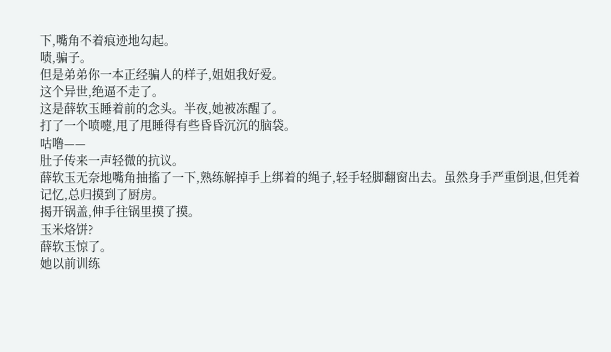下,嘴角不着痕迹地勾起。
啧,骗子。
但是弟弟你一本正经骗人的样子,姐姐我好爱。
这个异世,绝逼不走了。
这是薛软玉睡着前的念头。半夜,她被冻醒了。
打了一个喷嚏,甩了甩睡得有些昏昏沉沉的脑袋。
咕噜——
肚子传来一声轻微的抗议。
薛软玉无奈地嘴角抽搐了一下,熟练解掉手上绑着的绳子,轻手轻脚翻窗出去。虽然身手严重倒退,但凭着记忆,总归摸到了厨房。
揭开锅盖,伸手往锅里摸了摸。
玉米烙饼?
薛软玉惊了。
她以前训练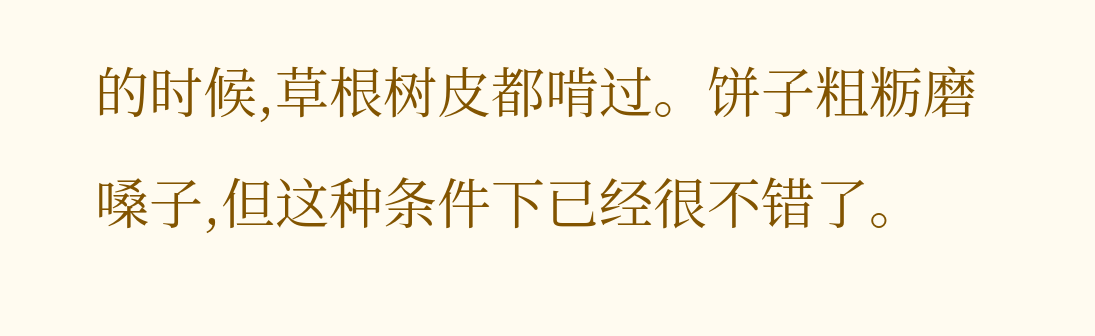的时候,草根树皮都啃过。饼子粗粝磨嗓子,但这种条件下已经很不错了。